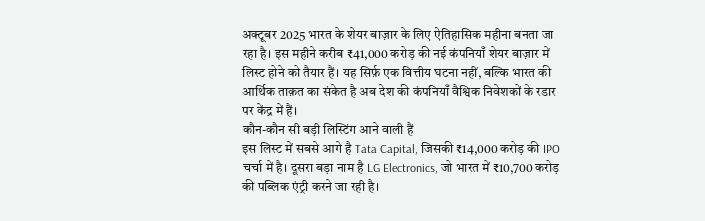अक्टूबर 2025 भारत के शेयर बाज़ार के लिए ऐतिहासिक महीना बनता जा रहा है। इस महीने करीब ₹41,000 करोड़ की नई कंपनियाँ शेयर बाज़ार में लिस्ट होने को तैयार हैं। यह सिर्फ़ एक वित्तीय घटना नहीं, बल्कि भारत की आर्थिक ताक़त का संकेत है अब देश की कंपनियाँ वैश्विक निवेशकों के रडार पर केंद्र में हैं।
कौन-कौन सी बड़ी लिस्टिंग आने वाली हैं
इस लिस्ट में सबसे आगे है Tata Capital, जिसकी ₹14,000 करोड़ की IPO चर्चा में है। दूसरा बड़ा नाम है LG Electronics, जो भारत में ₹10,700 करोड़ की पब्लिक एंट्री करने जा रही है।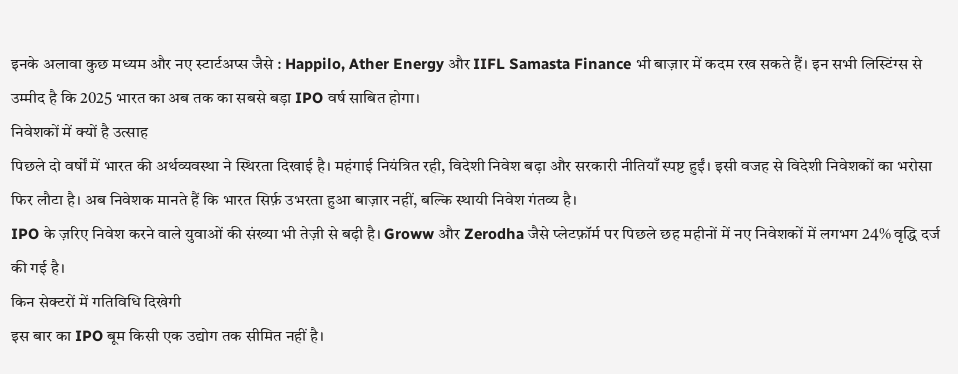इनके अलावा कुछ मध्यम और नए स्टार्टअप्स जैसे : Happilo, Ather Energy और IIFL Samasta Finance भी बाज़ार में कदम रख सकते हैं। इन सभी लिस्टिंग्स से उम्मीद है कि 2025 भारत का अब तक का सबसे बड़ा IPO वर्ष साबित होगा।
निवेशकों में क्यों है उत्साह
पिछले दो वर्षों में भारत की अर्थव्यवस्था ने स्थिरता दिखाई है। महंगाई नियंत्रित रही, विदेशी निवेश बढ़ा और सरकारी नीतियाँ स्पष्ट हुईं। इसी वजह से विदेशी निवेशकों का भरोसा फिर लौटा है। अब निवेशक मानते हैं कि भारत सिर्फ़ उभरता हुआ बाज़ार नहीं, बल्कि स्थायी निवेश गंतव्य है।
IPO के ज़रिए निवेश करने वाले युवाओं की संख्या भी तेज़ी से बढ़ी है। Groww और Zerodha जैसे प्लेटफ़ॉर्म पर पिछले छह महीनों में नए निवेशकों में लगभग 24% वृद्धि दर्ज की गई है।
किन सेक्टरों में गतिविधि दिखेगी
इस बार का IPO बूम किसी एक उद्योग तक सीमित नहीं है।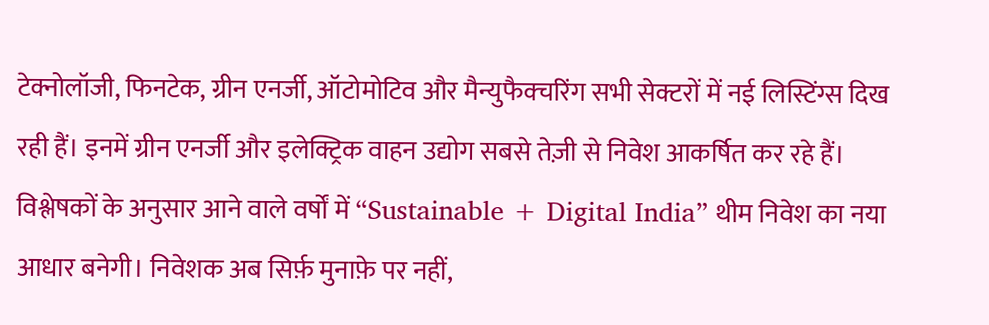टेक्नोलॉजी, फिनटेक, ग्रीन एनर्जी, ऑटोमोटिव और मैन्युफैक्चरिंग सभी सेक्टरों में नई लिस्टिंग्स दिख रही हैं। इनमें ग्रीन एनर्जी और इलेक्ट्रिक वाहन उद्योग सबसे तेज़ी से निवेश आकर्षित कर रहे हैं।
विश्लेषकों के अनुसार आने वाले वर्षों में “Sustainable + Digital India” थीम निवेश का नया आधार बनेगी। निवेशक अब सिर्फ़ मुनाफ़े पर नहीं,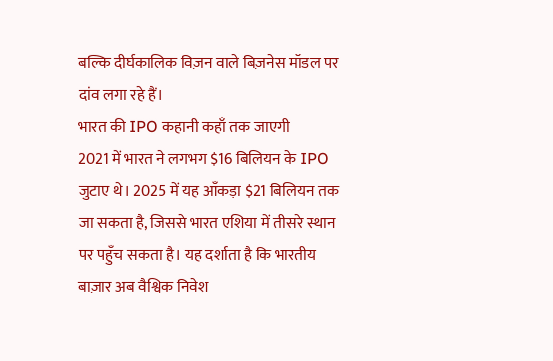बल्कि दीर्घकालिक विज़न वाले बिज़नेस मॉडल पर दांव लगा रहे हैं।
भारत की IPO कहानी कहाँ तक जाएगी
2021 में भारत ने लगभग $16 बिलियन के IPO जुटाए थे। 2025 में यह आँकड़ा $21 बिलियन तक जा सकता है, जिससे भारत एशिया में तीसरे स्थान पर पहुँच सकता है। यह दर्शाता है कि भारतीय बाज़ार अब वैश्विक निवेश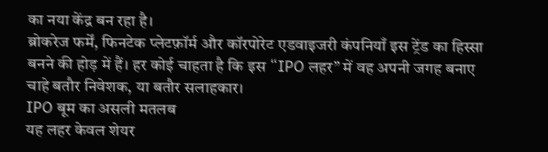का नया केंद्र बन रहा है।
ब्रोकरेज फर्में, फिनटेक प्लेटफ़ॉर्म और कॉरपोरेट एडवाइजरी कंपनियाँ इस ट्रेंड का हिस्सा बनने की होड़ में हैं। हर कोई चाहता है कि इस “IPO लहर” में वह अपनी जगह बनाए चाहे बतौर निवेशक, या बतौर सलाहकार।
IPO बूम का असली मतलब
यह लहर केवल शेयर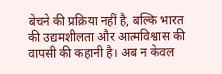बेचने की प्रक्रिया नहीं है, बल्कि भारत की उद्यमशीलता और आत्मविश्वास की वापसी की कहानी है। अब न केवल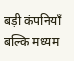बड़ी कंपनियाँ बल्कि मध्यम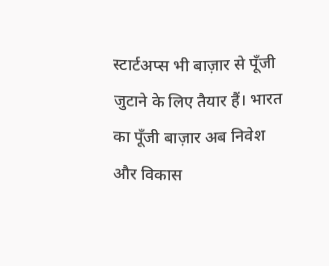स्टार्टअप्स भी बाज़ार से पूँजी जुटाने के लिए तैयार हैं। भारत का पूँजी बाज़ार अब निवेश और विकास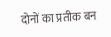दोनों का प्रतीक बन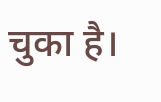चुका है।